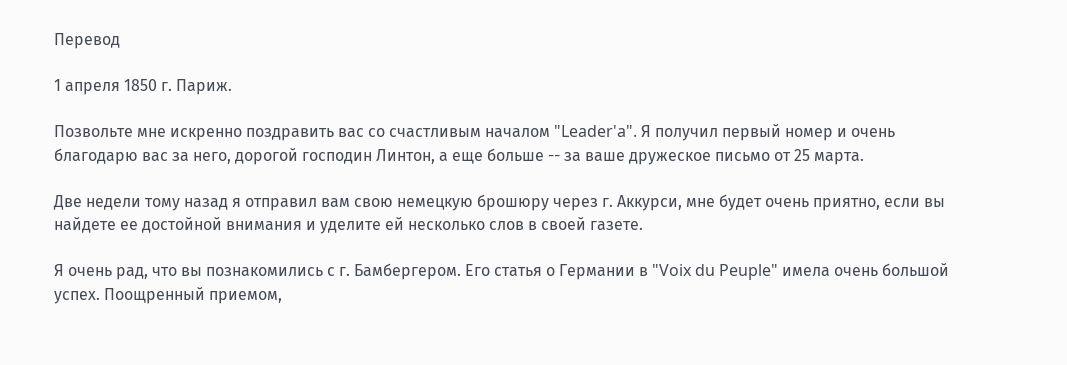Перевод

1 апреля 1850 г. Париж.

Позвольте мне искренно поздравить вас со счастливым началом "Leader'a". Я получил первый номер и очень благодарю вас за него, дорогой господин Линтон, а еще больше -- за ваше дружеское письмо от 25 марта.

Две недели тому назад я отправил вам свою немецкую брошюру через г. Аккурси, мне будет очень приятно, если вы найдете ее достойной внимания и уделите ей несколько слов в своей газете.

Я очень рад, что вы познакомились с г. Бамбергером. Его статья о Германии в "Voix du Peuple" имела очень большой успех. Поощренный приемом,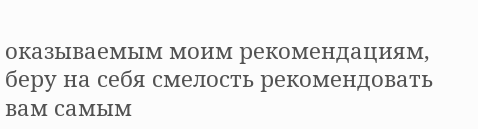оказываемым моим рекомендациям, беру на себя смелость рекомендовать вам самым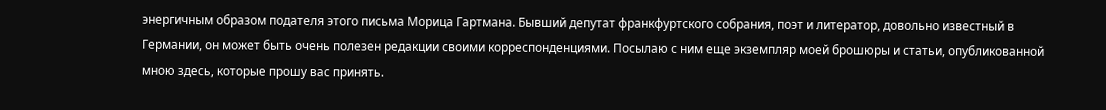энергичным образом подателя этого письма Морица Гартмана. Бывший депутат франкфуртского собрания, поэт и литератор, довольно известный в Германии, он может быть очень полезен редакции своими корреспонденциями. Посылаю с ним еще экземпляр моей брошюры и статьи, опубликованной мною здесь, которые прошу вас принять.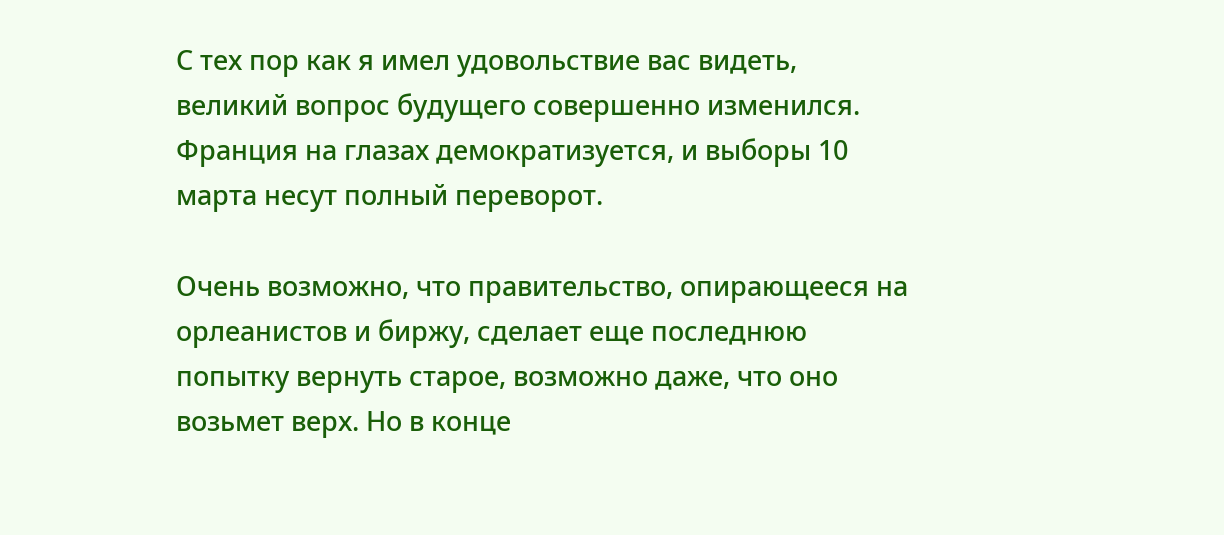С тех пор как я имел удовольствие вас видеть, великий вопрос будущего совершенно изменился. Франция на глазах демократизуется, и выборы 10 марта несут полный переворот.

Очень возможно, что правительство, опирающееся на орлеанистов и биржу, сделает еще последнюю попытку вернуть старое, возможно даже, что оно возьмет верх. Но в конце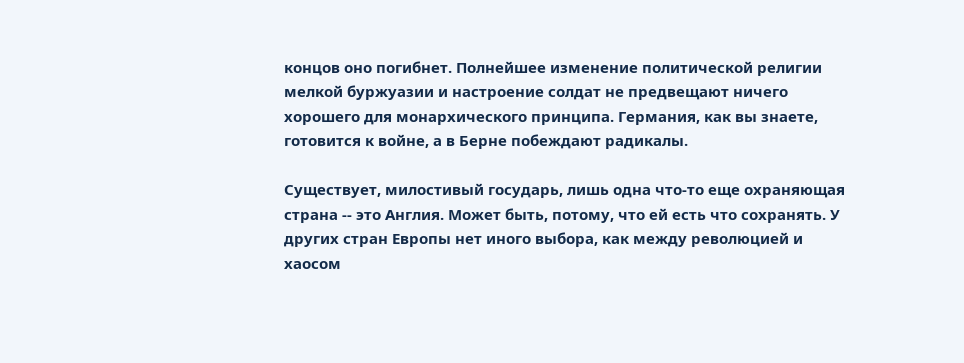концов оно погибнет. Полнейшее изменение политической религии мелкой буржуазии и настроение солдат не предвещают ничего хорошего для монархического принципа. Германия, как вы знаете, готовится к войне, а в Берне побеждают радикалы.

Существует, милостивый государь, лишь одна что-то еще охраняющая страна -- это Англия. Может быть, потому, что ей есть что сохранять. У других стран Европы нет иного выбора, как между революцией и хаосом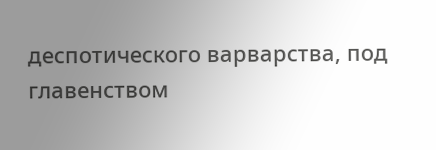деспотического варварства, под главенством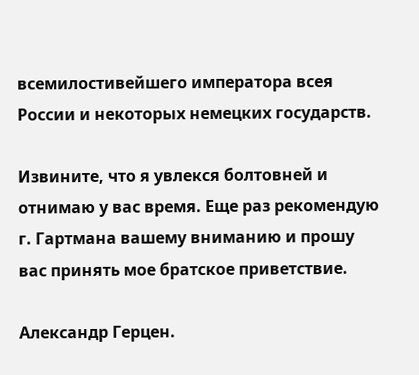всемилостивейшего императора всея России и некоторых немецких государств.

Извините, что я увлекся болтовней и отнимаю у вас время. Еще раз рекомендую г. Гартмана вашему вниманию и прошу вас принять мое братское приветствие.

Александр Герцен.